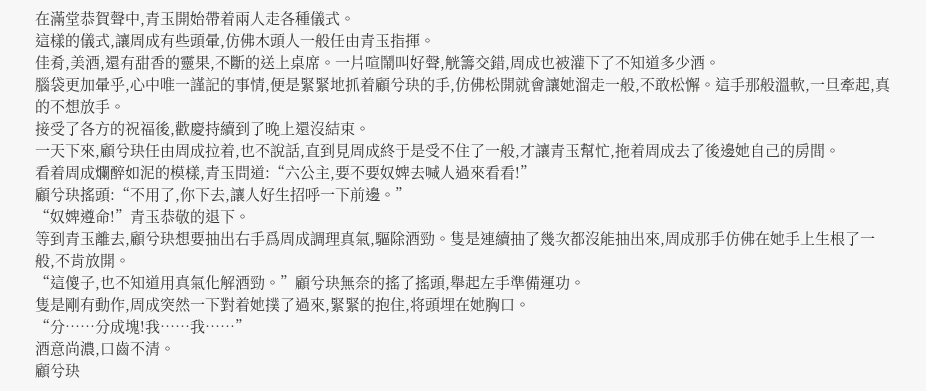在滿堂恭賀聲中,青玉開始帶着兩人走各種儀式。
這樣的儀式,讓周成有些頭暈,仿佛木頭人一般任由青玉指揮。
佳肴,美酒,還有甜香的靈果,不斷的送上桌席。一片喧鬧叫好聲,觥籌交錯,周成也被灌下了不知道多少酒。
腦袋更加暈乎,心中唯一謹記的事情,便是緊緊地抓着顧兮玦的手,仿佛松開就會讓她溜走一般,不敢松懈。這手那般溫軟,一旦牽起,真的不想放手。
接受了各方的祝福後,歡慶持續到了晚上還沒結束。
一天下來,顧兮玦任由周成拉着,也不說話,直到見周成終于是受不住了一般,才讓青玉幫忙,拖着周成去了後邊她自己的房間。
看着周成爛醉如泥的模樣,青玉問道:“六公主,要不要奴婢去喊人過來看看!”
顧兮玦搖頭:“不用了,你下去,讓人好生招呼一下前邊。”
“奴婢遵命!”青玉恭敬的退下。
等到青玉離去,顧兮玦想要抽出右手爲周成調理真氣,驅除酒勁。隻是連續抽了幾次都沒能抽出來,周成那手仿佛在她手上生根了一般,不肯放開。
“這傻子,也不知道用真氣化解酒勁。”顧兮玦無奈的搖了搖頭,舉起左手準備運功。
隻是剛有動作,周成突然一下對着她撲了過來,緊緊的抱住,将頭埋在她胸口。
“分……分成塊!我……我……”
酒意尚濃,口齒不清。
顧兮玦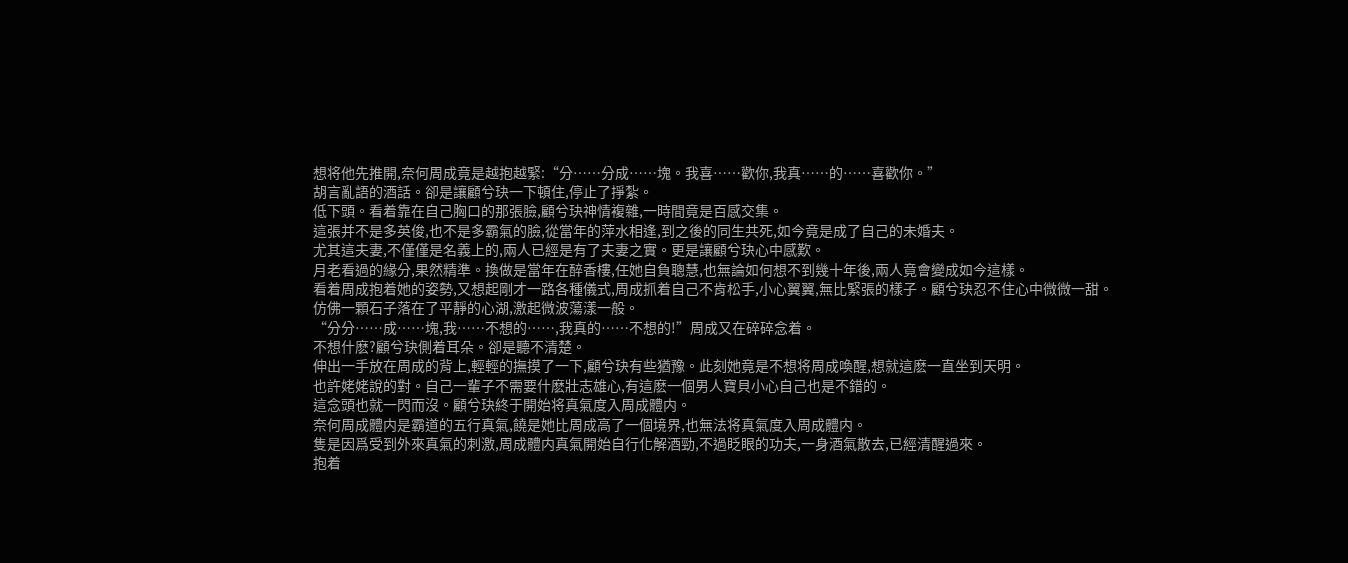想将他先推開,奈何周成竟是越抱越緊:“分……分成……塊。我喜……歡你,我真……的……喜歡你。”
胡言亂語的酒話。卻是讓顧兮玦一下頓住,停止了掙紮。
低下頭。看着靠在自己胸口的那張臉,顧兮玦神情複雜,一時間竟是百感交集。
這張并不是多英俊,也不是多霸氣的臉,從當年的萍水相逢,到之後的同生共死,如今竟是成了自己的未婚夫。
尤其這夫妻,不僅僅是名義上的,兩人已經是有了夫妻之實。更是讓顧兮玦心中感歎。
月老看過的緣分,果然精準。換做是當年在醉香樓,任她自負聰慧,也無論如何想不到幾十年後,兩人竟會變成如今這樣。
看着周成抱着她的姿勢,又想起剛才一路各種儀式,周成抓着自己不肯松手,小心翼翼,無比緊張的樣子。顧兮玦忍不住心中微微一甜。
仿佛一顆石子落在了平靜的心湖,激起微波蕩漾一般。
“分分……成……塊,我……不想的……,我真的……不想的!”周成又在碎碎念着。
不想什麽?顧兮玦側着耳朵。卻是聽不清楚。
伸出一手放在周成的背上,輕輕的撫摸了一下,顧兮玦有些猶豫。此刻她竟是不想将周成喚醒,想就這麽一直坐到天明。
也許姥姥說的對。自己一輩子不需要什麽壯志雄心,有這麽一個男人寶貝小心自己也是不錯的。
這念頭也就一閃而沒。顧兮玦終于開始将真氣度入周成體内。
奈何周成體内是霸道的五行真氣,饒是她比周成高了一個境界,也無法将真氣度入周成體内。
隻是因爲受到外來真氣的刺激,周成體内真氣開始自行化解酒勁,不過眨眼的功夫,一身酒氣散去,已經清醒過來。
抱着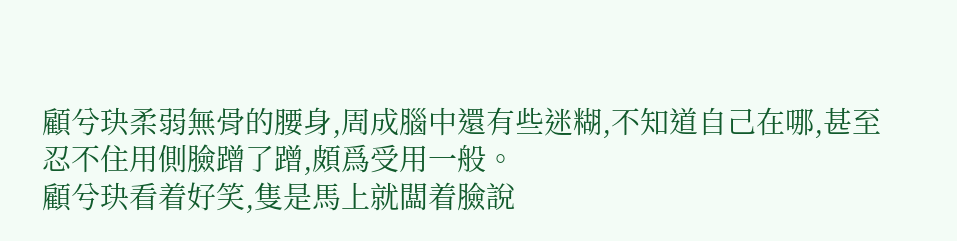顧兮玦柔弱無骨的腰身,周成腦中還有些迷糊,不知道自己在哪,甚至忍不住用側臉蹭了蹭,頗爲受用一般。
顧兮玦看着好笑,隻是馬上就闆着臉說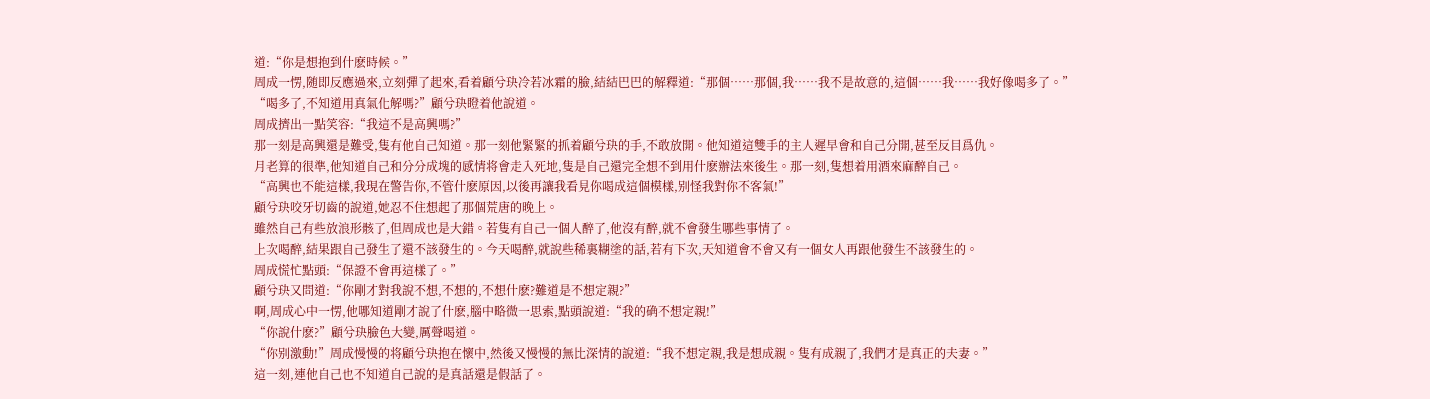道:“你是想抱到什麽時候。”
周成一愣,随即反應過來,立刻彈了起來,看着顧兮玦冷若冰霜的臉,結結巴巴的解釋道:“那個……那個,我……我不是故意的,這個……我……我好像喝多了。”
“喝多了,不知道用真氣化解嗎?”顧兮玦瞪着他說道。
周成擠出一點笑容:“我這不是高興嗎?”
那一刻是高興還是難受,隻有他自己知道。那一刻他緊緊的抓着顧兮玦的手,不敢放開。他知道這雙手的主人遲早會和自己分開,甚至反目爲仇。
月老算的很準,他知道自己和分分成塊的感情将會走入死地,隻是自己還完全想不到用什麽辦法來後生。那一刻,隻想着用酒來麻醉自己。
“高興也不能這樣,我現在警告你,不管什麽原因,以後再讓我看見你喝成這個模樣,别怪我對你不客氣!”
顧兮玦咬牙切齒的說道,她忍不住想起了那個荒唐的晚上。
雖然自己有些放浪形骸了,但周成也是大錯。若隻有自己一個人醉了,他沒有醉,就不會發生哪些事情了。
上次喝醉,結果跟自己發生了還不該發生的。今天喝醉,就說些稀裏糊塗的話,若有下次,天知道會不會又有一個女人再跟他發生不該發生的。
周成慌忙點頭:“保證不會再這樣了。”
顧兮玦又問道:“你剛才對我說不想,不想的,不想什麽?難道是不想定親?”
啊,周成心中一愣,他哪知道剛才說了什麽,腦中略微一思索,點頭說道:“我的确不想定親!”
“你說什麽?”顧兮玦臉色大變,厲聲喝道。
“你别激動!”周成慢慢的将顧兮玦抱在懷中,然後又慢慢的無比深情的說道:“我不想定親,我是想成親。隻有成親了,我們才是真正的夫妻。”
這一刻,連他自己也不知道自己說的是真話還是假話了。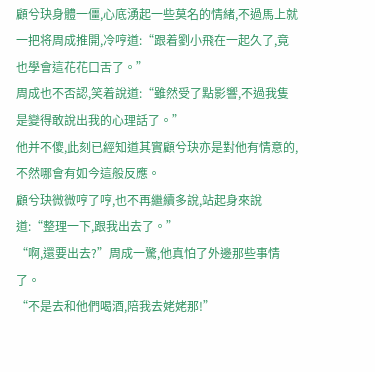顧兮玦身體一僵,心底湧起一些莫名的情緒,不過馬上就一把将周成推開,冷哼道:“跟着劉小飛在一起久了,竟也學會這花花口舌了。”
周成也不否認,笑着說道:“雖然受了點影響,不過我隻是變得敢說出我的心理話了。”
他并不傻,此刻已經知道其實顧兮玦亦是對他有情意的,不然哪會有如今這般反應。
顧兮玦微微哼了哼,也不再繼續多說,站起身來說道:“整理一下,跟我出去了。”
“啊,還要出去?”周成一驚,他真怕了外邊那些事情了。
“不是去和他們喝酒,陪我去姥姥那!”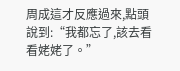周成這才反應過來,點頭說到:“我都忘了,該去看看姥姥了。”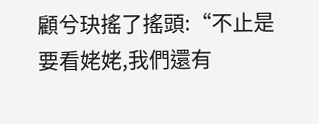顧兮玦搖了搖頭:“不止是要看姥姥,我們還有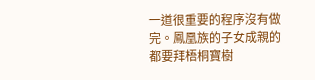一道很重要的程序沒有做完。鳳凰族的子女成親的都要拜梧桐寶樹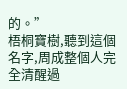的。”
梧桐寶樹,聽到這個名字,周成整個人完全清醒過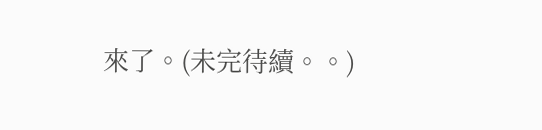來了。(未完待續。。)